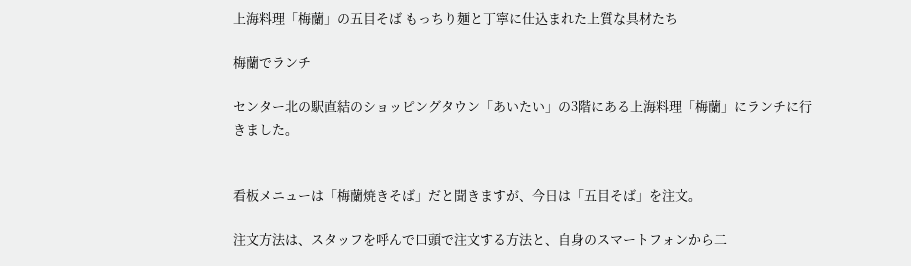上海料理「梅蘭」の五目そば もっちり麺と丁寧に仕込まれた上質な具材たち

梅蘭でランチ

センター北の駅直結のショッピングタウン「あいたい」の3階にある上海料理「梅蘭」にランチに行きました。


看板メニューは「梅蘭焼きそば」だと聞きますが、今日は「五目そば」を注文。

注文方法は、スタッフを呼んで口頭で注文する方法と、自身のスマートフォンから二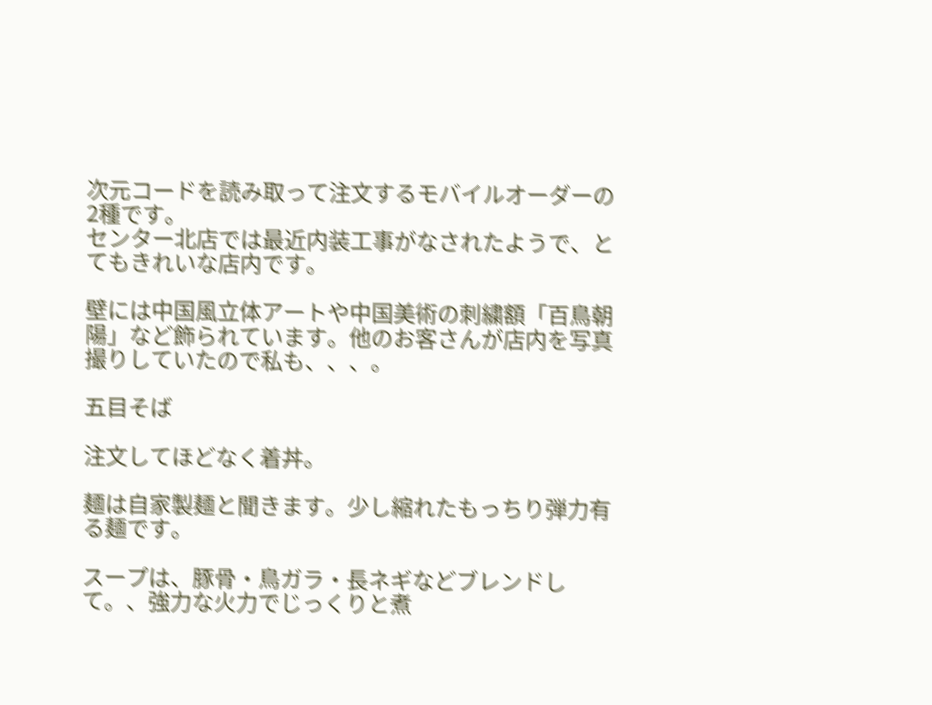次元コードを読み取って注文するモバイルオーダーの2種です。
センター北店では最近内装工事がなされたようで、とてもきれいな店内です。

壁には中国風立体アートや中国美術の刺繍額「百鳥朝陽」など飾られています。他のお客さんが店内を写真撮りしていたので私も、、、。

五目そば

注文してほどなく着丼。

麺は自家製麺と聞きます。少し縮れたもっちり弾力有る麺です。

スープは、豚骨・鳥ガラ・長ネギなどブレンドして。、強力な火力でじっくりと煮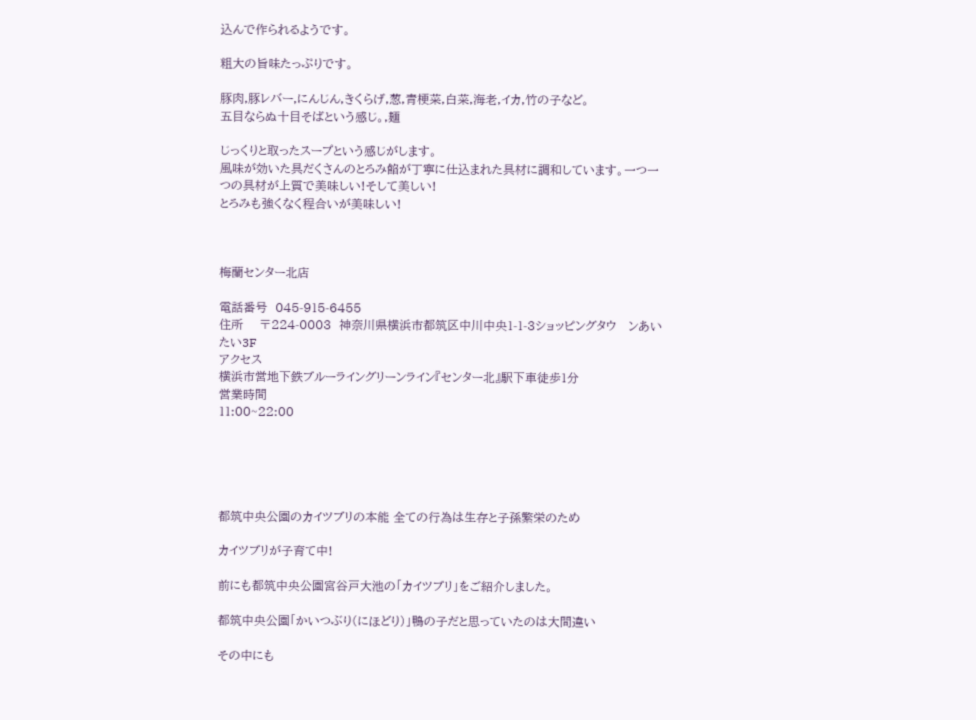込んで作られるようです。

粗大の旨味たっぷりです。

豚肉,豚レバー,にんじん,きくらげ,葱,青梗菜,白菜,海老,イカ,竹の子など。
五目ならぬ十目そばという感じ。,麺

じっくりと取ったスープという感じがします。
風味が効いた具だくさんのとろみ餡が丁寧に仕込まれた具材に調和しています。一つ一つの具材が上質で美味しい!そして美しい!
とろみも強くなく程合いが美味しい!



梅蘭センター北店

電話番号  045-915-6455
住所    〒224-0003  神奈川県横浜市都筑区中川中央1-1-3ショッピングタウ   ンあいたい3F
アクセス
横浜市営地下鉄ブルーライングリーンライン『センター北』駅下車徒歩1分
営業時間
11:00~22:00





都筑中央公園のカイツブリの本能 全ての行為は生存と子孫繁栄のため

カイツブリが子育て中!

前にも都筑中央公園宮谷戸大池の「カイツブリ」をご紹介しました。

都筑中央公園「かいつぶり(にほどり)」鴨の子だと思っていたのは大間違い

その中にも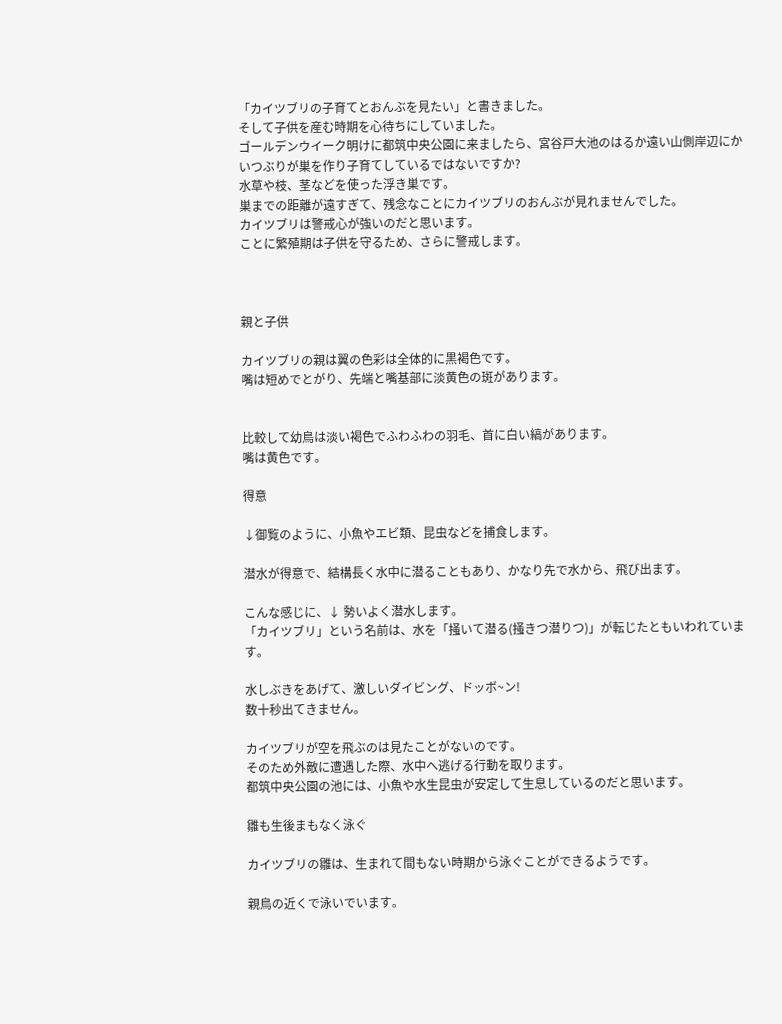「カイツブリの子育てとおんぶを見たい」と書きました。
そして子供を産む時期を心待ちにしていました。
ゴールデンウイーク明けに都筑中央公園に来ましたら、宮谷戸大池のはるか遠い山側岸辺にかいつぶりが巣を作り子育てしているではないですか?
水草や枝、茎などを使った浮き巣です。
巣までの距離が遠すぎて、残念なことにカイツブリのおんぶが見れませんでした。
カイツブリは警戒心が強いのだと思います。
ことに繁殖期は子供を守るため、さらに警戒します。



親と子供

カイツブリの親は翼の色彩は全体的に黒褐色です。
嘴は短めでとがり、先端と嘴基部に淡黄色の斑があります。


比較して幼鳥は淡い褐色でふわふわの羽毛、首に白い縞があります。
嘴は黄色です。

得意

↓御覧のように、小魚やエビ類、昆虫などを捕食します。

潜水が得意で、結構長く水中に潜ることもあり、かなり先で水から、飛び出ます。

こんな感じに、↓ 勢いよく潜水します。
「カイツブリ」という名前は、水を「掻いて潜る(掻きつ潜りつ)」が転じたともいわれています。

水しぶきをあげて、激しいダイビング、ドッボ~ン!
数十秒出てきません。

カイツブリが空を飛ぶのは見たことがないのです。
そのため外敵に遭遇した際、水中へ逃げる行動を取ります。
都筑中央公園の池には、小魚や水生昆虫が安定して生息しているのだと思います。

雛も生後まもなく泳ぐ

カイツブリの雛は、生まれて間もない時期から泳ぐことができるようです。

親鳥の近くで泳いでいます。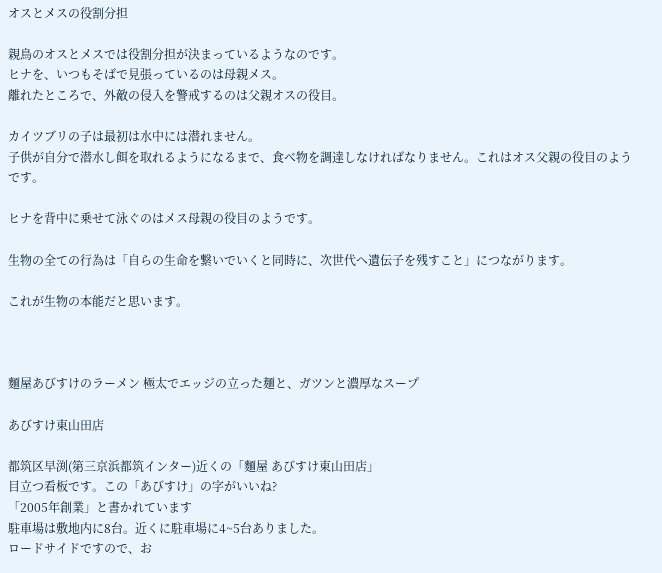オスとメスの役割分担

親鳥のオスとメスでは役割分担が決まっているようなのです。
ヒナを、いつもそばで見張っているのは母親メス。
離れたところで、外敵の侵入を警戒するのは父親オスの役目。

カイツブリの子は最初は水中には潜れません。
子供が自分で潜水し餌を取れるようになるまで、食べ物を調達しなければなりません。これはオス父親の役目のようです。

ヒナを背中に乗せて泳ぐのはメス母親の役目のようです。

生物の全ての行為は「自らの生命を繋いでいくと同時に、次世代へ遺伝子を残すこと」につながります。

これが生物の本能だと思います。



麵屋あびすけのラーメン 極太でエッジの立った麺と、ガツンと濃厚なスープ

あびすけ東山田店

都筑区早渕(第三京浜都筑インター)近くの「麵屋 あびすけ東山田店」
目立つ看板です。この「あびすけ」の字がいいね?
「2005年創業」と書かれています
駐車場は敷地内に8台。近くに駐車場に4~5台ありました。
ロードサイドですので、お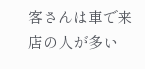客さんは車で来店の人が多い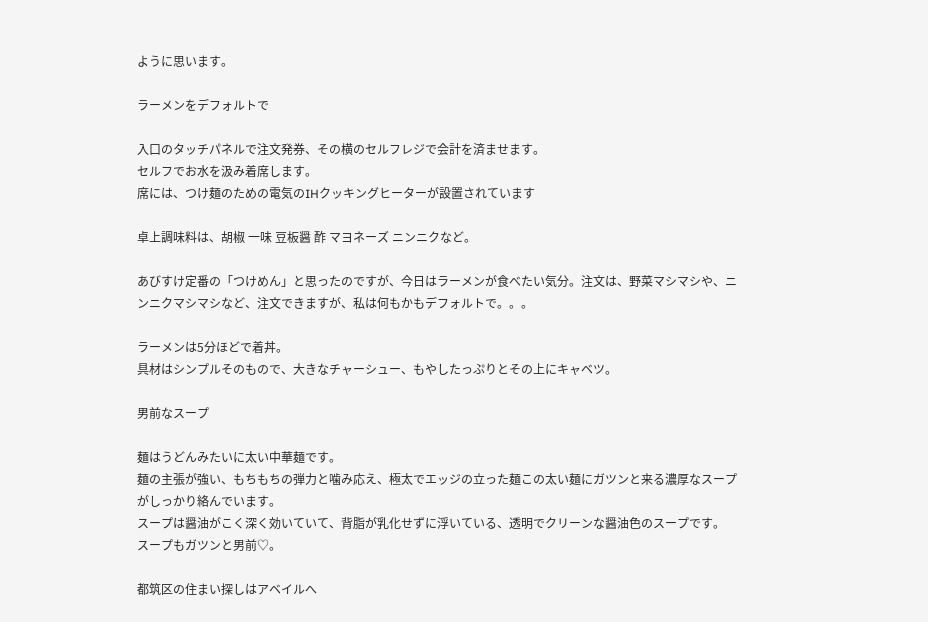ように思います。

ラーメンをデフォルトで

入口のタッチパネルで注文発券、その横のセルフレジで会計を済ませます。
セルフでお水を汲み着席します。
席には、つけ麺のための電気のIHクッキングヒーターが設置されています

卓上調味料は、胡椒 一味 豆板醤 酢 マヨネーズ ニンニクなど。

あびすけ定番の「つけめん」と思ったのですが、今日はラーメンが食べたい気分。注文は、野菜マシマシや、ニンニクマシマシなど、注文できますが、私は何もかもデフォルトで。。。

ラーメンは5分ほどで着丼。
具材はシンプルそのもので、大きなチャーシュー、もやしたっぷりとその上にキャベツ。

男前なスープ

麺はうどんみたいに太い中華麺です。
麺の主張が強い、もちもちの弾力と噛み応え、極太でエッジの立った麺この太い麺にガツンと来る濃厚なスープがしっかり絡んでいます。
スープは醤油がこく深く効いていて、背脂が乳化せずに浮いている、透明でクリーンな醤油色のスープです。
スープもガツンと男前♡。

都筑区の住まい探しはアベイルへ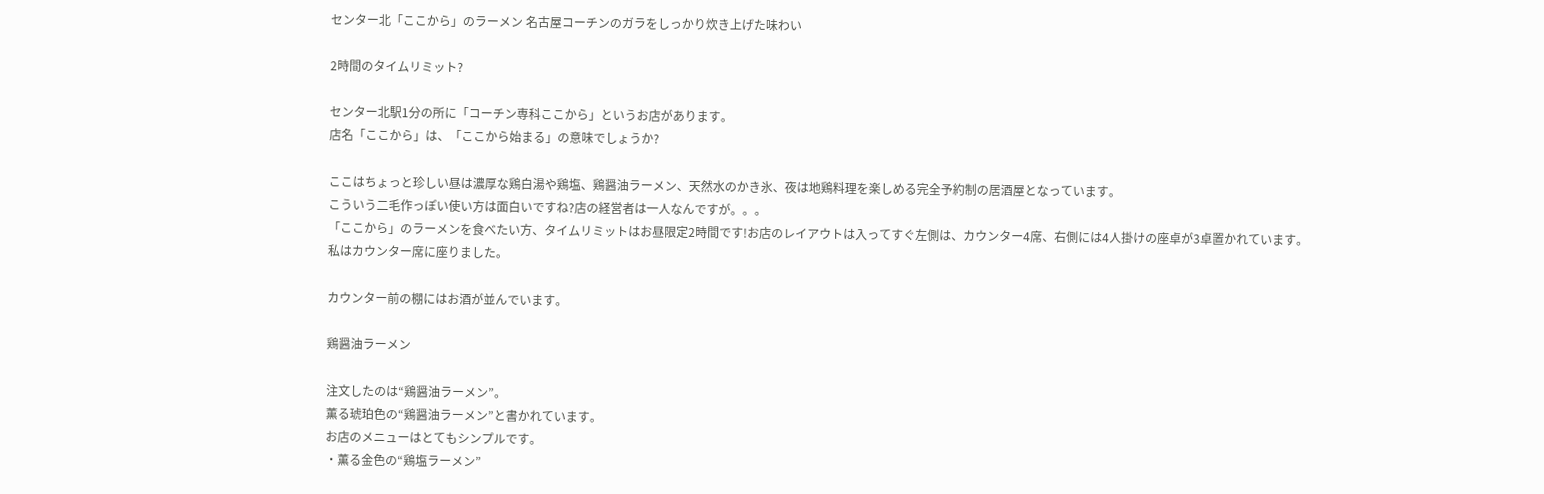センター北「ここから」のラーメン 名古屋コーチンのガラをしっかり炊き上げた味わい

2時間のタイムリミット?

センター北駅1分の所に「コーチン専科ここから」というお店があります。
店名「ここから」は、「ここから始まる」の意味でしょうか?

ここはちょっと珍しい昼は濃厚な鶏白湯や鶏塩、鶏醤油ラーメン、天然水のかき氷、夜は地鶏料理を楽しめる完全予約制の居酒屋となっています。
こういう二毛作っぽい使い方は面白いですね?店の経営者は一人なんですが。。。
「ここから」のラーメンを食べたい方、タイムリミットはお昼限定2時間です!お店のレイアウトは入ってすぐ左側は、カウンター4席、右側には4人掛けの座卓が3卓置かれています。
私はカウンター席に座りました。

カウンター前の棚にはお酒が並んでいます。

鶏醤油ラーメン

注文したのは“鶏醤油ラーメン”。
薫る琥珀色の“鶏醤油ラーメン”と書かれています。
お店のメニューはとてもシンプルです。
・薫る金色の“鶏塩ラーメン”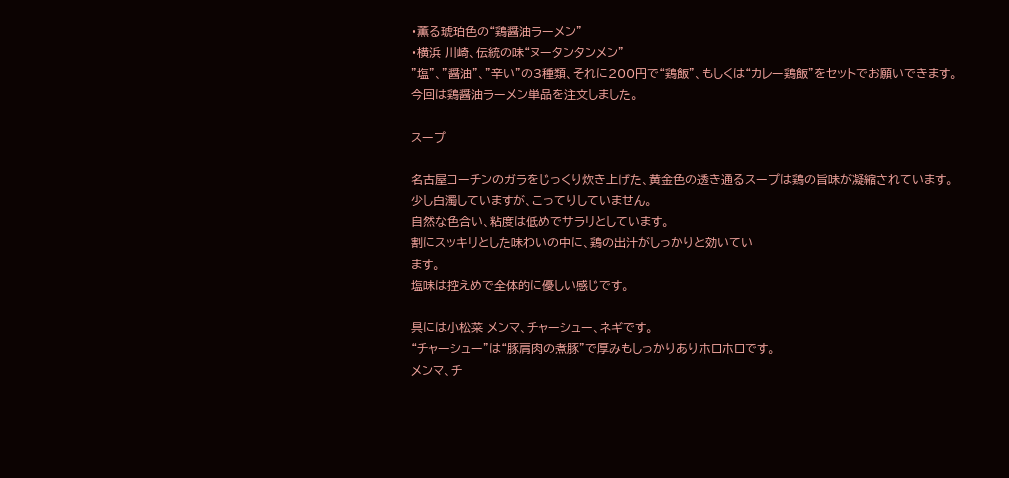・薫る琥珀色の“鶏醤油ラーメン”
・横浜 川崎、伝統の味“ヌータンタンメン”
”塩”、”醤油”、”辛い”の3種類、それに200円で“鶏飯”、もしくは“カレー鶏飯”をセットでお願いできます。
今回は鶏醤油ラーメン単品を注文しました。

スープ

名古屋コーチンのガラをじっくり炊き上げた、黄金色の透き通るスープは鶏の旨味が凝縮されています。
少し白濁していますが、こってりしていません。
自然な色合い、粘度は低めでサラリとしています。
割にスッキリとした味わいの中に、鶏の出汁がしっかりと効いてい
ます。
塩味は控えめで全体的に優しい感じです。

具には小松菜 メンマ、チャーシュー、ネギです。
“チャーシュー”は“豚肩肉の煮豚”で厚みもしっかりありホロホロです。
メンマ、チ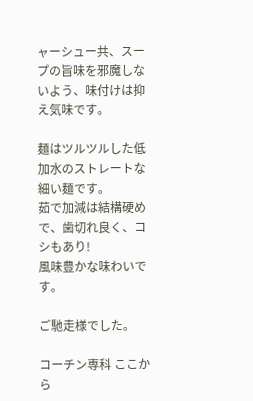ャーシュー共、スープの旨味を邪魔しないよう、味付けは抑え気味です。

麺はツルツルした低加水のストレートな細い麺です。
茹で加減は結構硬めで、歯切れ良く、コシもあり!
風味豊かな味わいです。

ご馳走様でした。

コーチン専科 ここから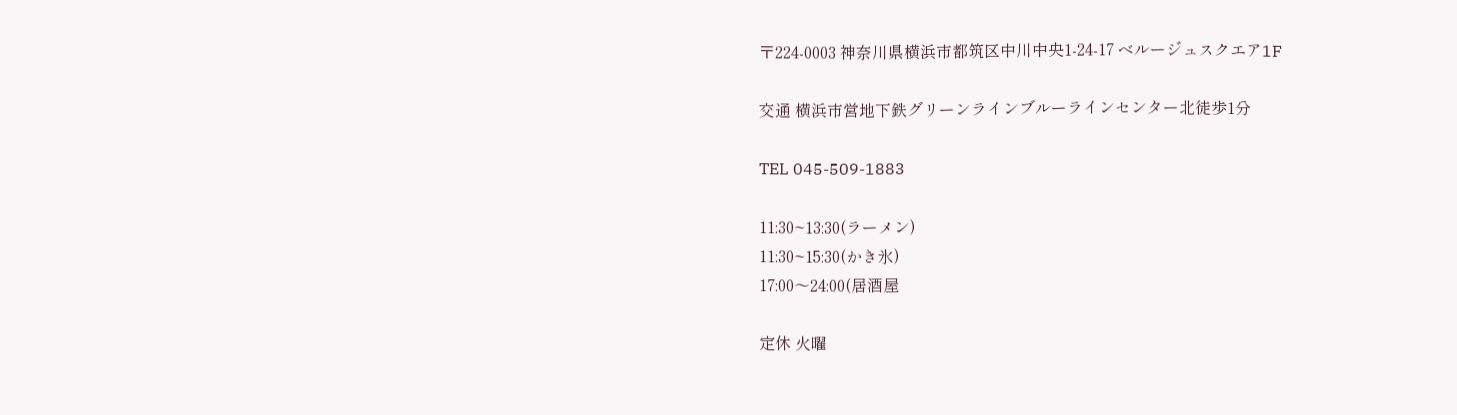〒224-0003 神奈川県横浜市都筑区中川中央1-24-17 ベルージュスクエア1F

交通 横浜市営地下鉄グリーンラインブルーラインセンター北徒歩1分

TEL 045-509-1883

11:30~13:30(ラーメン)
11:30~15:30(かき氷)
17:00〜24:00(居酒屋

定休 火曜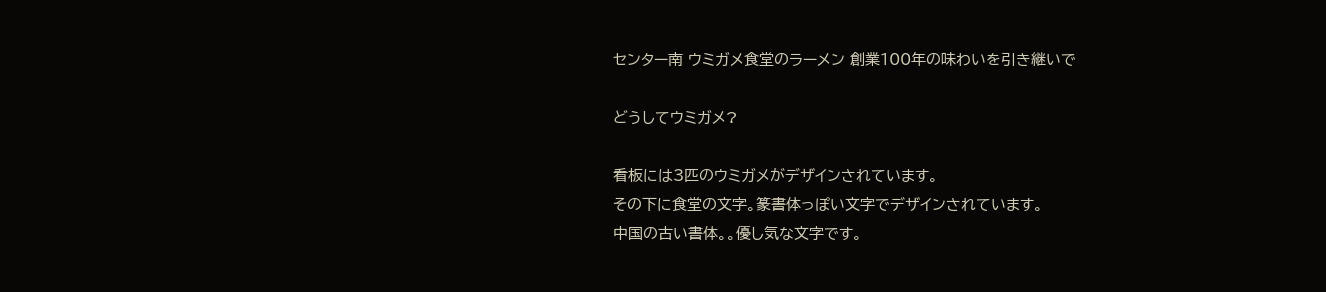センター南 ウミガメ食堂のラーメン 創業100年の味わいを引き継いで

どうしてウミガメ?

看板には3匹のウミガメがデザインされています。
その下に食堂の文字。篆書体っぽい文字でデザインされています。
中国の古い書体。。優し気な文字です。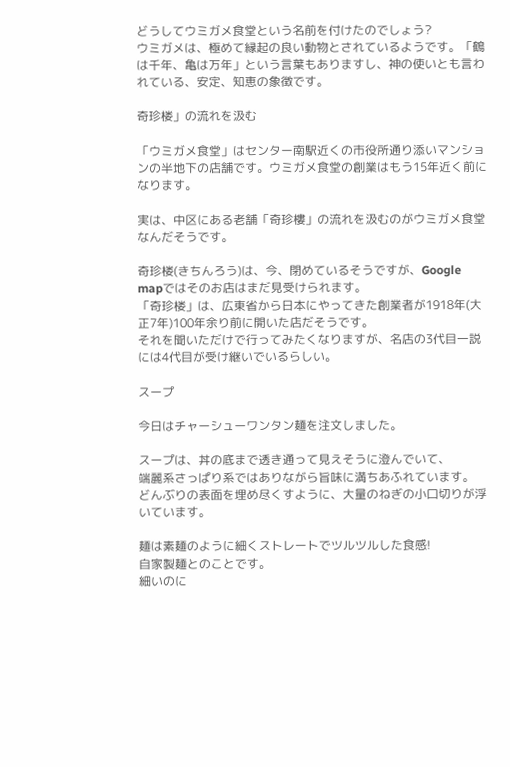どうしてウミガメ食堂という名前を付けたのでしょう?
ウミガメは、極めて縁起の良い動物とされているようです。「鶴は千年、亀は万年」という言葉もありますし、神の使いとも言われている、安定、知恵の象徴です。

奇珍楼」の流れを汲む

「ウミガメ食堂」はセンター南駅近くの市役所通り添いマンションの半地下の店舗です。ウミガメ食堂の創業はもう15年近く前になります。

実は、中区にある老舗「奇珍樓」の流れを汲むのがウミガメ食堂なんだそうです。

奇珍楼(きちんろう)は、今、閉めているそうですが、Google mapではそのお店はまだ見受けられます。
「奇珍楼」は、広東省から日本にやってきた創業者が1918年(大正7年)100年余り前に開いた店だそうです。
それを聞いただけで行ってみたくなりますが、名店の3代目一説には4代目が受け継いでいるらしい。

スープ

今日はチャーシューワンタン麺を注文しました。

スープは、丼の底まで透き通って見えそうに澄んでいて、
端麗系さっぱり系ではありながら旨味に満ちあふれています。
どんぶりの表面を埋め尽くすように、大量のねぎの小口切りが浮いています。

麺は素麺のように細くストレートでツルツルした食感!
自家製麺とのことです。
細いのに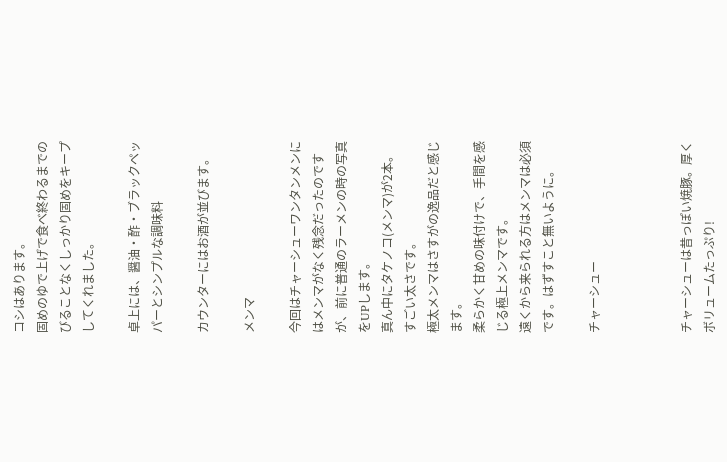コシはあります。
固めのゆで上げで食べ終わるまでのびることなくしっかり固めをキープしてくれました。

卓上には、醤油・酢・ブラックペッパーとシンプルな調味料

カウンターにはお酒が並びます。

メンマ

今回はチャーシューワンタンメンにはメンマがなく残念だったのですが、前に普通のラーメンの時の写真をUPします。
真ん中にタケノコ(メンマ)が2本。すごい太さです。
極太メンマはさすがの逸品だと感じます。
柔らかく甘めの味付けで、手間を感じる極上メンマです。
遠くから来られる方はメンマは必須です。はずすこと無いように。

チャーシュー



チャーシューは昔っぽい焼豚。厚くボリュームたっぷり!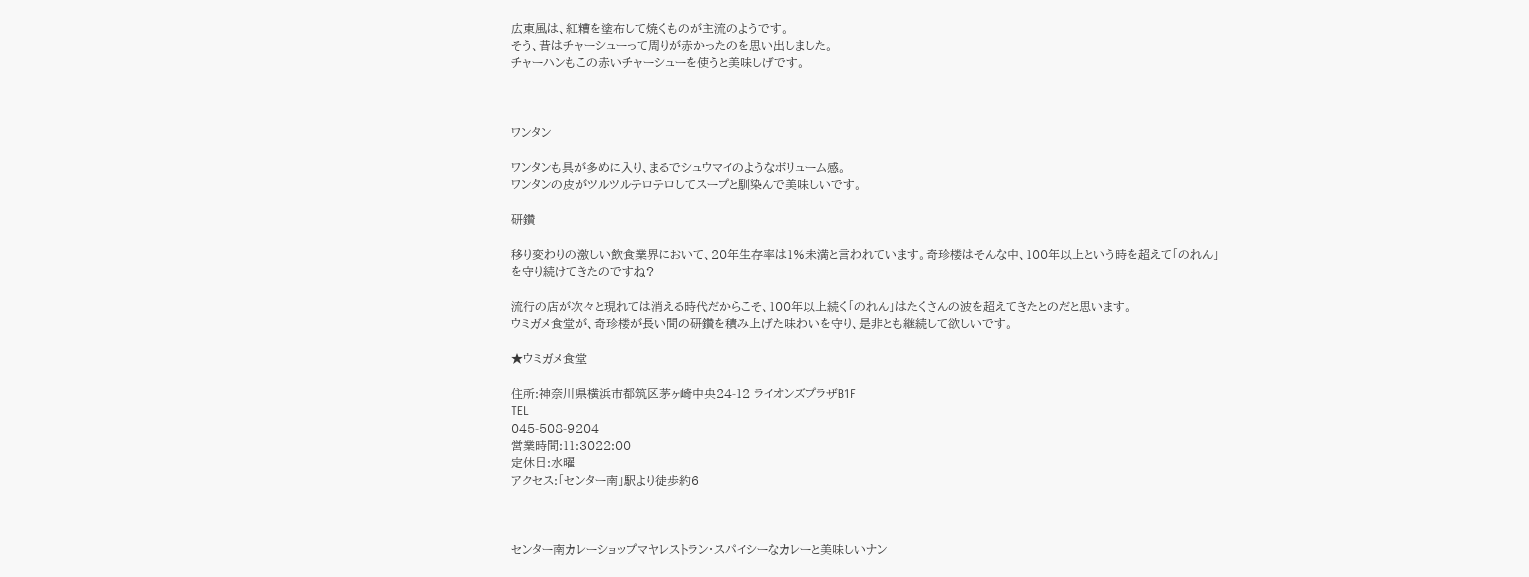広東風は、紅糟を塗布して焼くものが主流のようです。
そう、昔はチャーシューって周りが赤かったのを思い出しました。
チャーハンもこの赤いチャーシューを使うと美味しげです。



ワンタン

ワンタンも具が多めに入り、まるでシュウマイのようなボリューム感。
ワンタンの皮がツルツルテロテロしてスープと馴染んで美味しいです。

研鑽

移り変わりの激しい飲食業界において、20年生存率は1%未満と言われています。奇珍楼はそんな中、100年以上という時を超えて「のれん」を守り続けてきたのですね?

流行の店が次々と現れては消える時代だからこそ、100年以上続く「のれん」はたくさんの波を超えてきたとのだと思います。
ウミガメ食堂が、奇珍楼が長い間の研鑽を積み上げた味わいを守り、是非とも継続して欲しいです。

★ウミガメ食堂

住所:神奈川県横浜市都筑区茅ヶ崎中央24-12 ライオンズプラザB1F
TEL
045-508-9204
営業時間:11:3022:00
定休日:水曜
アクセス:「センター南」駅より徒歩約6



センター南カレーショップマヤレストラン・スパイシーなカレーと美味しいナン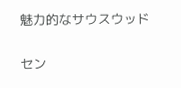魅力的なサウスウッド

セン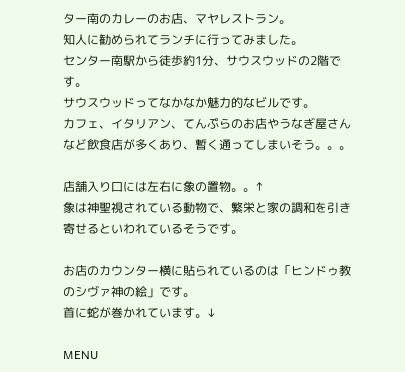ター南のカレーのお店、マヤレストラン。
知人に勧められてランチに行ってみました。
センター南駅から徒歩約1分、サウスウッドの2階です。
サウスウッドってなかなか魅力的なビルです。
カフェ、イタリアン、てんぷらのお店やうなぎ屋さんなど飲食店が多くあり、暫く通ってしまいそう。。。

店舗入り口には左右に象の置物。。↑
象は神聖視されている動物で、繁栄と家の調和を引き寄せるといわれているそうです。

お店のカウンター横に貼られているのは「ヒンドゥ教のシヴァ神の絵」です。
首に蛇が巻かれています。↓

MENU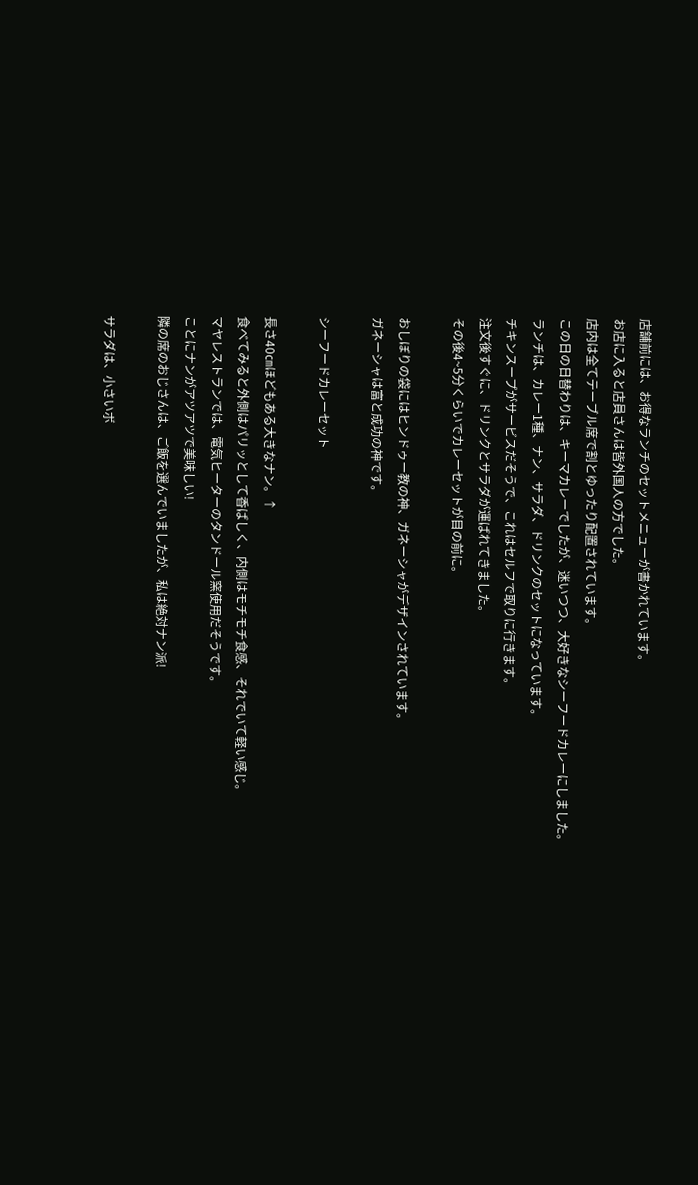店舗前には、お得なランチのセットメニューが書かれています。
お店に入ると店員さんは皆外国人の方でした。
店内は全てテーブル席で割とゆったり配置されています。
この日の日替わりは、キーマカレーでしたが、迷いつつ、大好きなシーフードカレーにしました。
ランチは、カレー1種、ナン、サラダ、ドリンクのセットになっています。
チキンスープがサービスだそうで、これはセルフで取りに行きます。
注文後すぐに、ドリンクとサラダが運ばれてきました。
その後4~5分くらいでカレーセットが目の前に。

おしぼりの袋にはヒンドゥー教の神、ガネーシャがデザインされています。
ガネーシャは富と成功の神です。

シーフードカレーセット

長さ40㎝ほどもある大きなナン。↑
食べてみると外側はパリッとして香ばしく、内側はモチモチ食感、それでいて軽い感じ。
マヤレストランでは、電気ヒーターのタンドール窯使用だそうです。
ことにナンがアツアツで美味しい!
隣の席のおじさんは、ご飯を選んでいましたが、私は絶対ナン派!

サラダは、小さいボ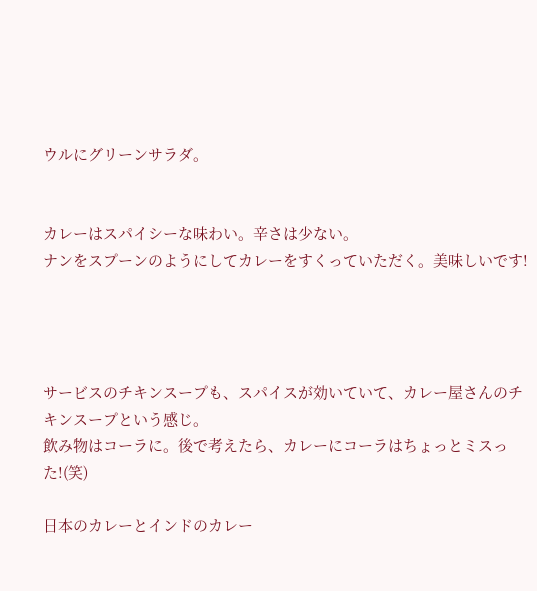ウルにグリーンサラダ。


カレーはスパイシーな味わい。辛さは少ない。
ナンをスプーンのようにしてカレーをすくっていただく。美味しいです!




サービスのチキンスープも、スパイスが効いていて、カレー屋さんのチキンスープという感じ。
飲み物はコーラに。後で考えたら、カレーにコーラはちょっとミスった!(笑)

日本のカレーとインドのカレー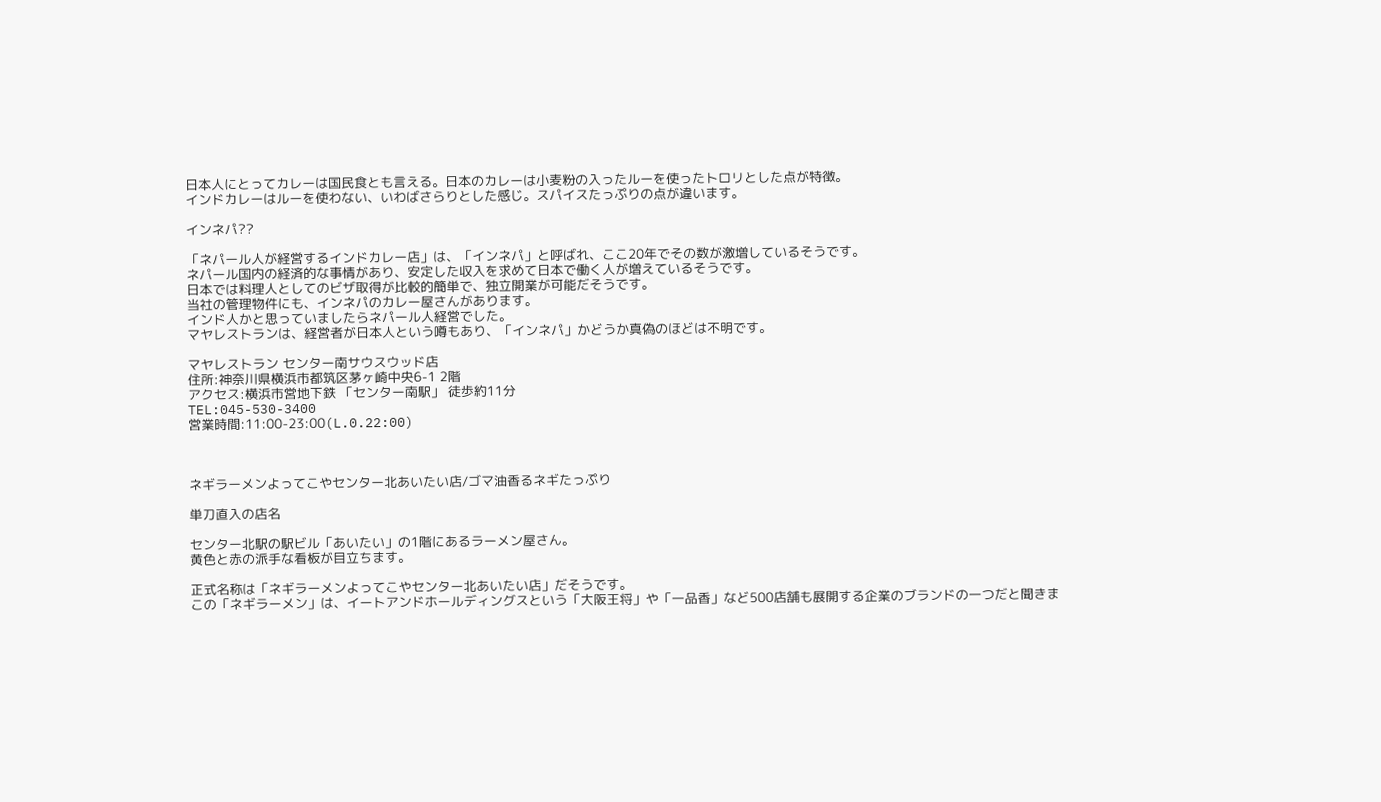日本人にとってカレーは国民食とも言える。日本のカレーは小麦粉の入ったルーを使ったトロリとした点が特徴。
インドカレーはルーを使わない、いわばさらりとした感じ。スパイスたっぷりの点が違います。

インネパ??

「ネパール人が経営するインドカレー店」は、「インネパ」と呼ばれ、ここ20年でその数が激増しているそうです。
ネパール国内の経済的な事情があり、安定した収入を求めて日本で働く人が増えているそうです。
日本では料理人としてのビザ取得が比較的簡単で、独立開業が可能だそうです。
当社の管理物件にも、インネパのカレー屋さんがあります。
インド人かと思っていましたらネパール人経営でした。
マヤレストランは、経営者が日本人という噂もあり、「インネパ」かどうか真偽のほどは不明です。

マヤレストラン センター南サウスウッド店
住所:神奈川県横浜市都筑区茅ヶ崎中央6-1 2階
アクセス:横浜市営地下鉄 「センター南駅」 徒歩約11分
TEL:045-530-3400
営業時間:11:00-23:00(L.0.22:00)



ネギラーメンよってこやセンター北あいたい店/ゴマ油香るネギたっぷり

単刀直入の店名

センター北駅の駅ビル「あいたい」の1階にあるラーメン屋さん。
黄色と赤の派手な看板が目立ちます。

正式名称は「ネギラーメンよってこやセンター北あいたい店」だそうです。
この「ネギラーメン」は、イートアンドホールディングスという「大阪王将」や「一品香」など500店舗も展開する企業のブランドの一つだと聞きま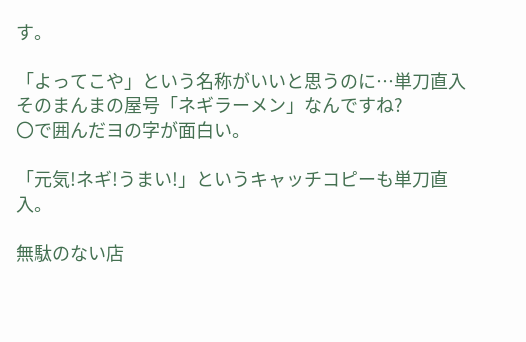す。

「よってこや」という名称がいいと思うのに…単刀直入そのまんまの屋号「ネギラーメン」なんですね?
〇で囲んだヨの字が面白い。

「元気!ネギ!うまい!」というキャッチコピーも単刀直入。

無駄のない店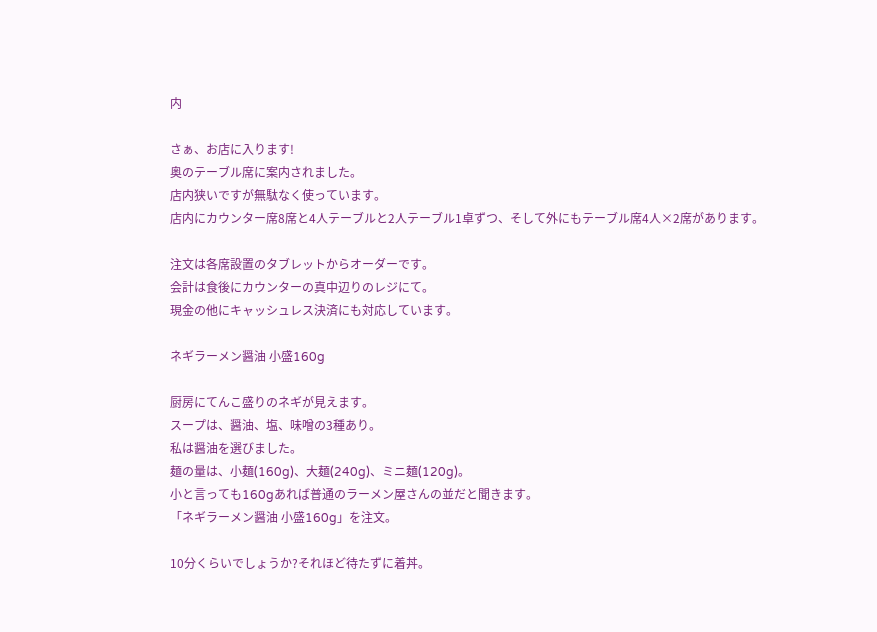内

さぁ、お店に入ります!
奥のテーブル席に案内されました。
店内狭いですが無駄なく使っています。
店内にカウンター席8席と4人テーブルと2人テーブル1卓ずつ、そして外にもテーブル席4人×2席があります。

注文は各席設置のタブレットからオーダーです。
会計は食後にカウンターの真中辺りのレジにて。
現金の他にキャッシュレス決済にも対応しています。

ネギラーメン醤油 小盛160g

厨房にてんこ盛りのネギが見えます。
スープは、醤油、塩、味噌の3種あり。
私は醤油を選びました。
麺の量は、小麺(160g)、大麺(240g)、ミニ麺(120g)。
小と言っても160gあれば普通のラーメン屋さんの並だと聞きます。
「ネギラーメン醤油 小盛160g」を注文。

10分くらいでしょうか?それほど待たずに着丼。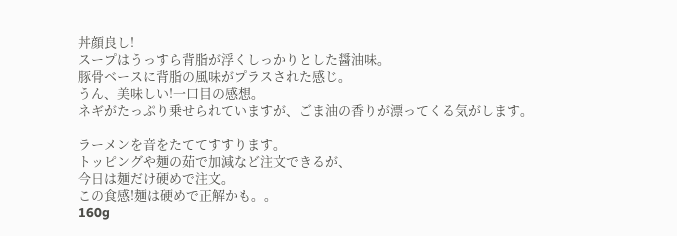丼顔良し!
スープはうっすら背脂が浮くしっかりとした醤油味。
豚骨ベースに背脂の風味がプラスされた感じ。
うん、美味しい!一口目の感想。
ネギがたっぷり乗せられていますが、ごま油の香りが漂ってくる気がします。

ラーメンを音をたててすすります。
トッピングや麺の茹で加減など注文できるが、
今日は麺だけ硬めで注文。
この食感!麺は硬めで正解かも。。
160g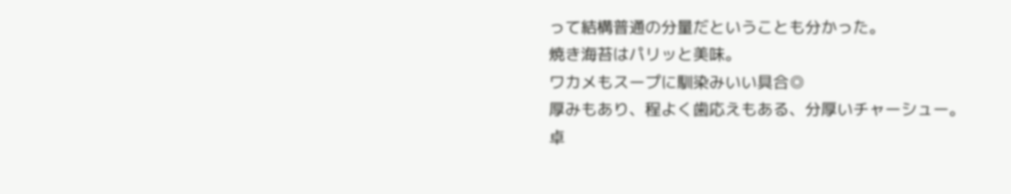って結構普通の分量だということも分かった。
焼き海苔はパリッと美味。
ワカメもスープに馴染みいい具合◎
厚みもあり、程よく歯応えもある、分厚いチャーシュー。
卓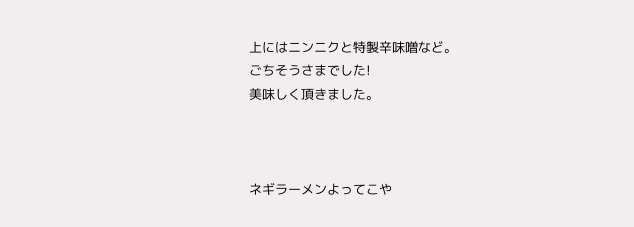上にはニンニクと特製辛味噌など。
ごちそうさまでした!
美味しく頂きました。



ネギラーメンよってこや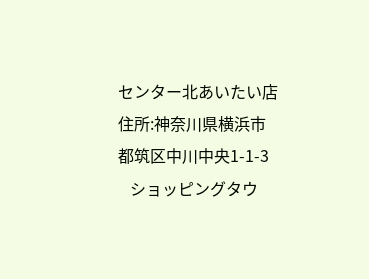センター北あいたい店
住所:神奈川県横浜市都筑区中川中央1-1-3
   ショッピングタウ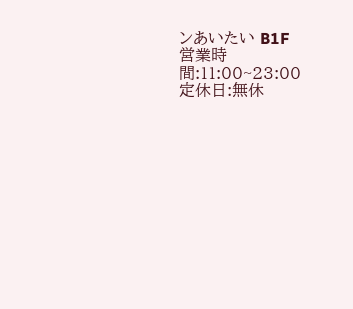ンあいたい B1F
営業時間:11:00~23:00
定休日:無休